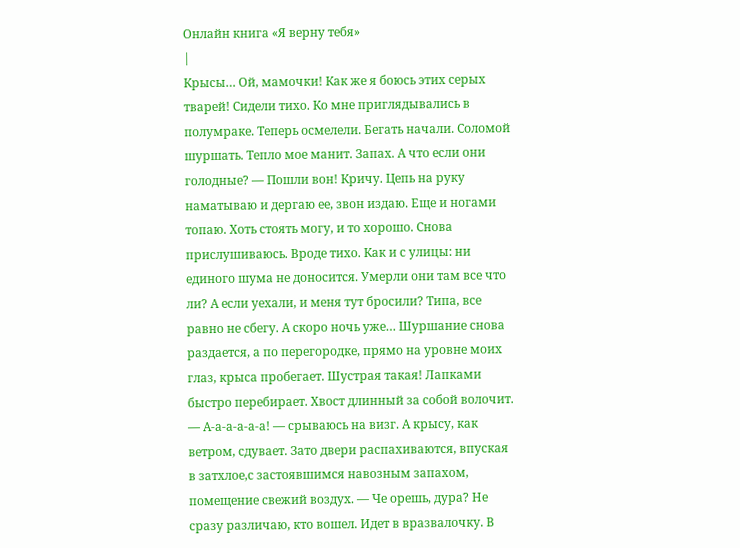Онлайн книга «Я верну тебя»
|
Крысы… Ой, мамочки! Как же я боюсь этих серых тварей! Сидели тихо. Ко мне приглядывались в полумраке. Теперь осмелели. Бегать начали. Соломой шуршать. Тепло мое манит. Запах. А что если они голодные? — Пошли вон! Кричу. Цепь на руку наматываю и дергаю ее, звон издаю. Еще и ногами топаю. Хоть стоять могу, и то хорошо. Снова прислушиваюсь. Вроде тихо. Как и с улицы: ни единого шума не доносится. Умерли они там все что ли? А если уехали, и меня тут бросили? Типа, все равно не сбегу. А скоро ночь уже… Шуршание снова раздается, а по перегородке, прямо на уровне моих глаз, крыса пробегает. Шустрая такая! Лапками быстро перебирает. Хвост длинный за собой волочит. — А-а-а-а-а-а! — срываюсь на визг. А крысу, как ветром, сдувает. Зато двери распахиваются, впуская в затхлое,с застоявшимся навозным запахом, помещение свежий воздух. — Че орешь, дура? Не сразу различаю, кто вошел. Идет в вразвалочку. В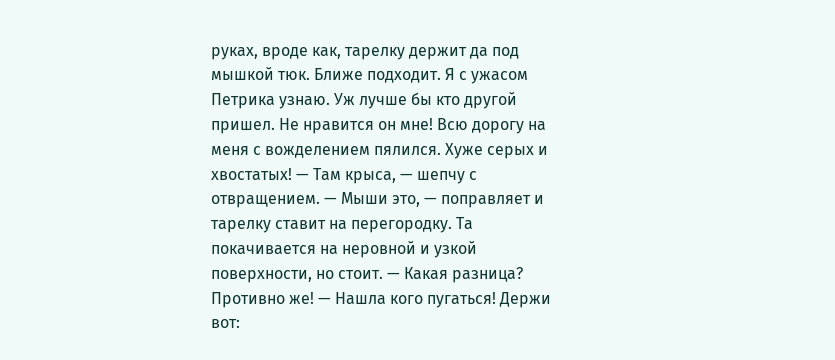руках, вроде как, тарелку держит да под мышкой тюк. Ближе подходит. Я с ужасом Петрика узнаю. Уж лучше бы кто другой пришел. Не нравится он мне! Всю дорогу на меня с вожделением пялился. Хуже серых и хвостатых! — Там крыса, — шепчу с отвращением. — Мыши это, — поправляет и тарелку ставит на перегородку. Та покачивается на неровной и узкой поверхности, но стоит. — Какая разница? Противно же! — Нашла кого пугаться! Держи вот: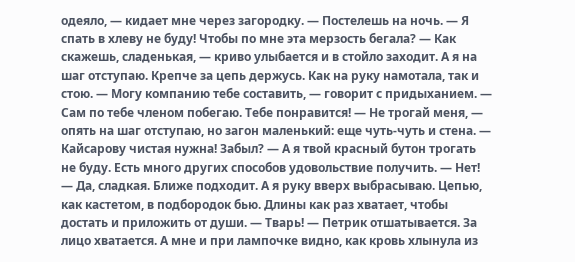одеяло, — кидает мне через загородку. — Постелешь на ночь. — Я спать в хлеву не буду! Чтобы по мне эта мерзость бегала? — Как скажешь, сладенькая, — криво улыбается и в стойло заходит. А я на шаг отступаю. Крепче за цепь держусь. Как на руку намотала, так и стою. — Могу компанию тебе составить, — говорит с придыханием. — Сам по тебе членом побегаю. Тебе понравится! — Не трогай меня, — опять на шаг отступаю, но загон маленький: еще чуть-чуть и стена. — Кайсарову чистая нужна! Забыл? — А я твой красный бутон трогать не буду. Есть много других способов удовольствие получить. — Нет! — Да, сладкая. Ближе подходит. А я руку вверх выбрасываю. Цепью, как кастетом, в подбородок бью. Длины как раз хватает, чтобы достать и приложить от души. — Тварь! — Петрик отшатывается. За лицо хватается. А мне и при лампочке видно, как кровь хлынула из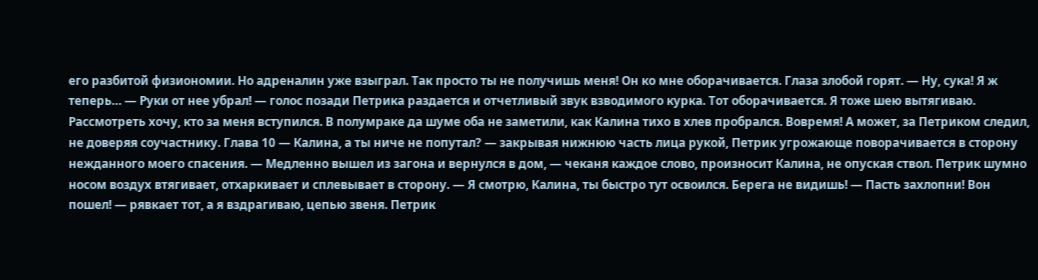его разбитой физиономии. Но адреналин уже взыграл. Так просто ты не получишь меня! Он ко мне оборачивается. Глаза злобой горят. — Ну, сука! Я ж теперь… — Руки от нее убрал! — голос позади Петрика раздается и отчетливый звук взводимого курка. Тот оборачивается. Я тоже шею вытягиваю. Рассмотреть хочу, кто за меня вступился. В полумраке да шуме оба не заметили, как Калина тихо в хлев пробрался. Вовремя! А может, за Петриком следил, не доверяя соучастнику. Глава 10 — Калина, а ты ниче не попутал? — закрывая нижнюю часть лица рукой, Петрик угрожающе поворачивается в сторону нежданного моего спасения. — Медленно вышел из загона и вернулся в дом, — чеканя каждое слово, произносит Калина, не опуская ствол. Петрик шумно носом воздух втягивает, отхаркивает и сплевывает в сторону. — Я смотрю, Калина, ты быстро тут освоился. Берега не видишь! — Пасть захлопни! Вон пошел! — рявкает тот, а я вздрагиваю, цепью звеня. Петрик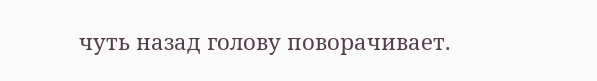чуть назад голову поворачивает.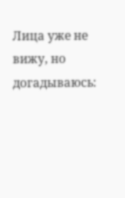Лица уже не вижу, но догадываюсь: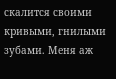скалится своими кривыми, гнилыми зубами. Меня аж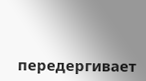передергивает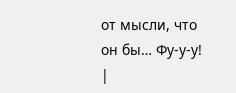от мысли, что он бы… Фу-у-у! |